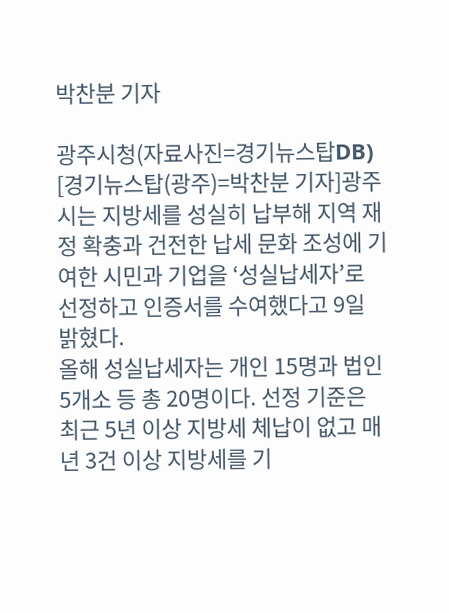박찬분 기자

광주시청(자료사진=경기뉴스탑DB)
[경기뉴스탑(광주)=박찬분 기자]광주시는 지방세를 성실히 납부해 지역 재정 확충과 건전한 납세 문화 조성에 기여한 시민과 기업을 ‘성실납세자’로 선정하고 인증서를 수여했다고 9일 밝혔다.
올해 성실납세자는 개인 15명과 법인 5개소 등 총 20명이다. 선정 기준은 최근 5년 이상 지방세 체납이 없고 매년 3건 이상 지방세를 기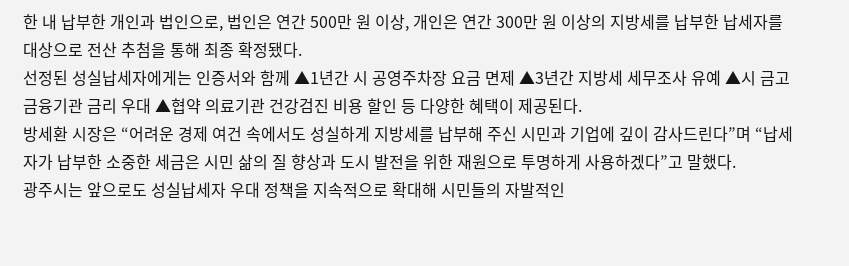한 내 납부한 개인과 법인으로, 법인은 연간 500만 원 이상, 개인은 연간 300만 원 이상의 지방세를 납부한 납세자를 대상으로 전산 추첨을 통해 최종 확정됐다.
선정된 성실납세자에게는 인증서와 함께 ▲1년간 시 공영주차장 요금 면제 ▲3년간 지방세 세무조사 유예 ▲시 금고 금융기관 금리 우대 ▲협약 의료기관 건강검진 비용 할인 등 다양한 혜택이 제공된다.
방세환 시장은 “어려운 경제 여건 속에서도 성실하게 지방세를 납부해 주신 시민과 기업에 깊이 감사드린다”며 “납세자가 납부한 소중한 세금은 시민 삶의 질 향상과 도시 발전을 위한 재원으로 투명하게 사용하겠다”고 말했다.
광주시는 앞으로도 성실납세자 우대 정책을 지속적으로 확대해 시민들의 자발적인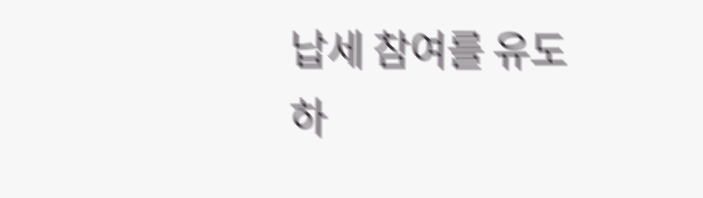납세 참여를 유도하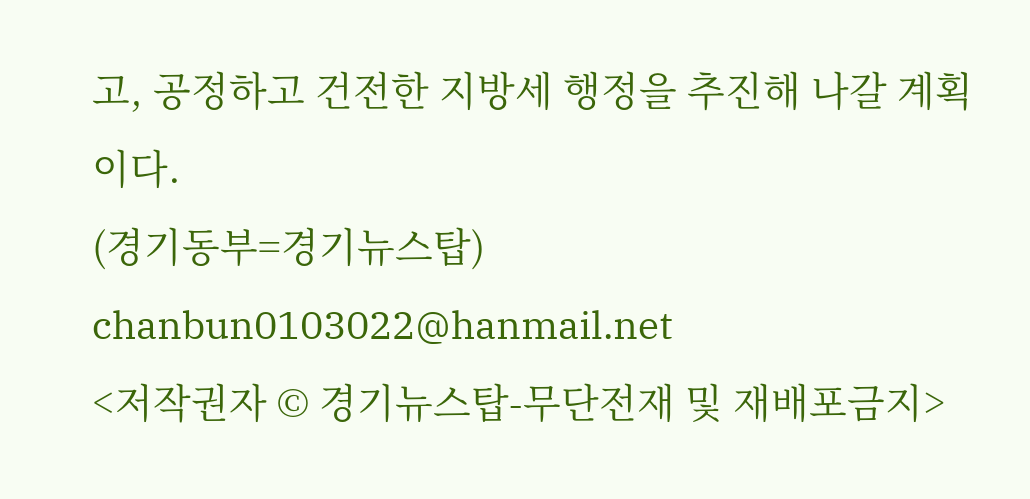고, 공정하고 건전한 지방세 행정을 추진해 나갈 계획이다.
(경기동부=경기뉴스탑)
chanbun0103022@hanmail.net
<저작권자 © 경기뉴스탑-무단전재 및 재배포금지>